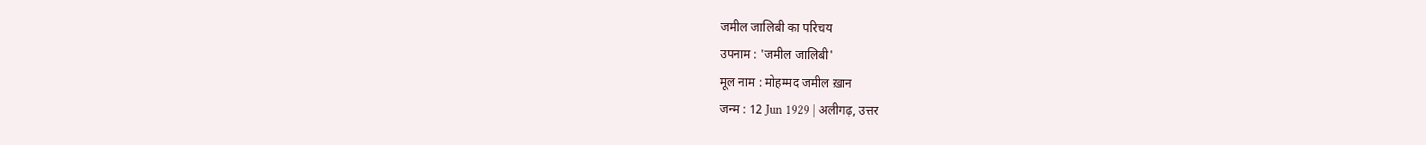जमील जालिबी का परिचय
उपनाम : 'जमील जालिबी'
मूल नाम : मोहम्मद जमील ख़ान
जन्म : 12 Jun 1929 | अलीगढ़, उत्तर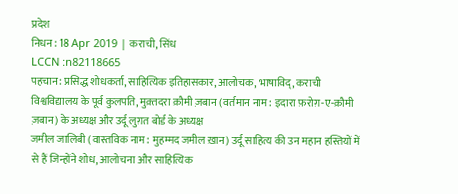प्रदेश
निधन : 18 Apr 2019 | कराची, सिंध
LCCN :n82118665
पहचान: प्रसिद्ध शोधकर्ता, साहित्यिक इतिहासकार, आलोचक, भाषाविद्, कराची विश्वविद्यालय के पूर्व कुलपति, मुक़्तदरा क़ौमी ज़बान (वर्तमान नाम: इदारा फ़रोग़-ए-क़ौमी ज़बान) के अध्यक्ष और उर्दू लुग़त बोर्ड के अध्यक्ष
जमील जालिबी (वास्तविक नाम: मुहम्मद जमील ख़ान) उर्दू साहित्य की उन महान हस्तियों में से हैं जिन्होंने शोध, आलोचना और साहित्यिक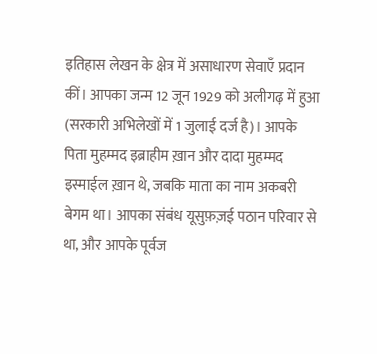इतिहास लेखन के क्षेत्र में असाधारण सेवाएँ प्रदान कीं। आपका जन्म 12 जून 1929 को अलीगढ़ में हुआ (सरकारी अभिलेखों में 1 जुलाई दर्ज है)। आपके पिता मुहम्मद इब्राहीम ख़ान और दादा मुहम्मद इस्माईल ख़ान थे, जबकि माता का नाम अकबरी बेगम था। आपका संबंध यूसुफ़ज़ई पठान परिवार से था, और आपके पूर्वज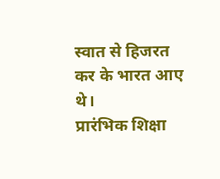स्वात से हिजरत कर के भारत आए थे।
प्रारंभिक शिक्षा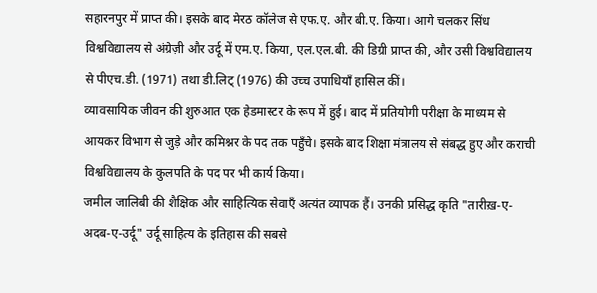सहारनपुर में प्राप्त की। इसके बाद मेरठ कॉलेज से एफ.ए. और बी.ए. किया। आगे चलकर सिंध विश्वविद्यालय से अंग्रेज़ी और उर्दू में एम.ए. किया, एल.एल.बी. की डिग्री प्राप्त की, और उसी विश्वविद्यालय से पीएच.डी. (1971) तथा डी.लिट् (1976) की उच्च उपाधियाँ हासिल कीं।
व्यावसायिक जीवन की शुरुआत एक हेडमास्टर के रूप में हुई। बाद में प्रतियोगी परीक्षा के माध्यम से आयकर विभाग से जुड़े और कमिश्नर के पद तक पहुँचे। इसके बाद शिक्षा मंत्रालय से संबद्ध हुए और कराची विश्वविद्यालय के कुलपति के पद पर भी कार्य किया।
जमील जालिबी की शैक्षिक और साहित्यिक सेवाएँ अत्यंत व्यापक हैं। उनकी प्रसिद्ध कृति "तारीख़-ए-अदब-ए-उर्दू" उर्दू साहित्य के इतिहास की सबसे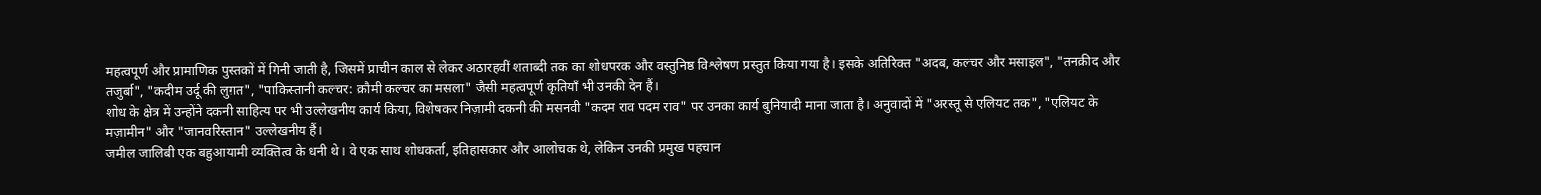महत्वपूर्ण और प्रामाणिक पुस्तकों में गिनी जाती है, जिसमें प्राचीन काल से लेकर अठारहवीं शताब्दी तक का शोधपरक और वस्तुनिष्ठ विश्लेषण प्रस्तुत किया गया है। इसके अतिरिक्त "अदब, कल्चर और मसाइल", "तनक़ीद और तजुर्बा", "कदीम उर्दू की लुग़त", "पाकिस्तानी कल्चर: क़ौमी कल्चर का मसला" जैसी महत्वपूर्ण कृतियाँ भी उनकी देन हैं।
शोध के क्षेत्र में उन्होंने दकनी साहित्य पर भी उल्लेखनीय कार्य किया, विशेषकर निज़ामी दकनी की मसनवी "कदम राव पदम राव" पर उनका कार्य बुनियादी माना जाता है। अनुवादों में "अरस्तू से एलियट तक", "एलियट के मज़ामीन" और "जानवरिस्तान" उल्लेखनीय हैं।
जमील जालिबी एक बहुआयामी व्यक्तित्व के धनी थे। वे एक साथ शोधकर्ता, इतिहासकार और आलोचक थे, लेकिन उनकी प्रमुख पहचान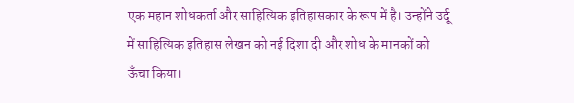एक महान शोधकर्ता और साहित्यिक इतिहासकार के रूप में है। उन्होंने उर्दू में साहित्यिक इतिहास लेखन को नई दिशा दी और शोध के मानकों को ऊँचा किया।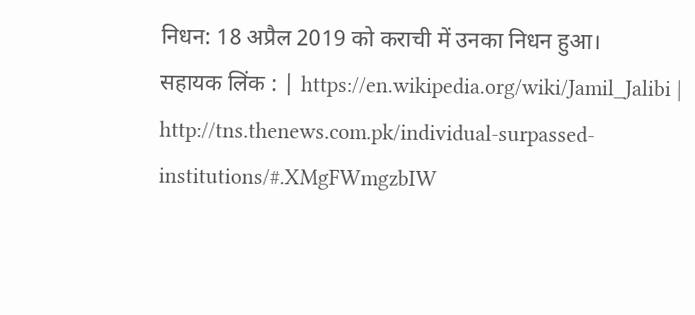निधन: 18 अप्रैल 2019 को कराची में उनका निधन हुआ।
सहायक लिंक : | https://en.wikipedia.org/wiki/Jamil_Jalibi | http://tns.thenews.com.pk/individual-surpassed-institutions/#.XMgFWmgzbIW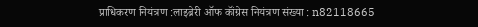प्राधिकरण नियंत्रण :लाइब्रेरी ऑफ कॉंग्रेस नियंत्रण संख्या : n82118665